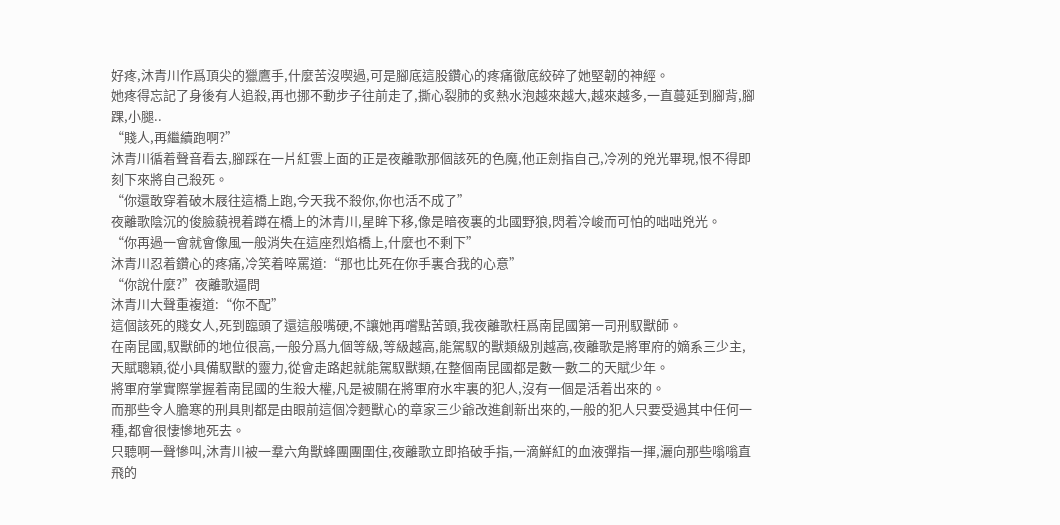好疼,沐青川作爲頂尖的獵鷹手,什麼苦沒喫過,可是腳底這股鑽心的疼痛徹底絞碎了她堅韌的神經。
她疼得忘記了身後有人追殺,再也挪不動步子往前走了,撕心裂肺的炙熱水泡越來越大,越來越多,一直蔓延到腳背,腳踝,小腿..
“賤人,再繼續跑啊?”
沐青川循着聲音看去,腳踩在一片紅雲上面的正是夜離歌那個該死的色魔,他正劍指自己,冷冽的兇光畢現,恨不得即刻下來將自己殺死。
“你還敢穿着破木屐往這橋上跑,今天我不殺你,你也活不成了”
夜離歌陰沉的俊臉藐視着蹲在橋上的沐青川,星眸下移,像是暗夜裏的北國野狼,閃着冷峻而可怕的咄咄兇光。
“你再過一會就會像風一般消失在這座烈焰橋上,什麼也不剩下”
沐青川忍着鑽心的疼痛,冷笑着啐罵道:“那也比死在你手裏合我的心意”
“你說什麼?”夜離歌逼問
沐青川大聲重複道:“你不配”
這個該死的賤女人,死到臨頭了還這般嘴硬,不讓她再嚐點苦頭,我夜離歌枉爲南昆國第一司刑馭獸師。
在南昆國,馭獸師的地位很高,一般分爲九個等級,等級越高,能駕馭的獸類級別越高,夜離歌是將軍府的嫡系三少主,天賦聰穎,從小具備馭獸的靈力,從會走路起就能駕馭獸類,在整個南昆國都是數一數二的天賦少年。
將軍府掌實際掌握着南昆國的生殺大權,凡是被關在將軍府水牢裏的犯人,沒有一個是活着出來的。
而那些令人膽寒的刑具則都是由眼前這個冷麪獸心的章家三少爺改進創新出來的,一般的犯人只要受過其中任何一種,都會很悽慘地死去。
只聽啊一聲慘叫,沐青川被一羣六角獸蜂團團圍住,夜離歌立即掐破手指,一滴鮮紅的血液彈指一揮,灑向那些嗡嗡直飛的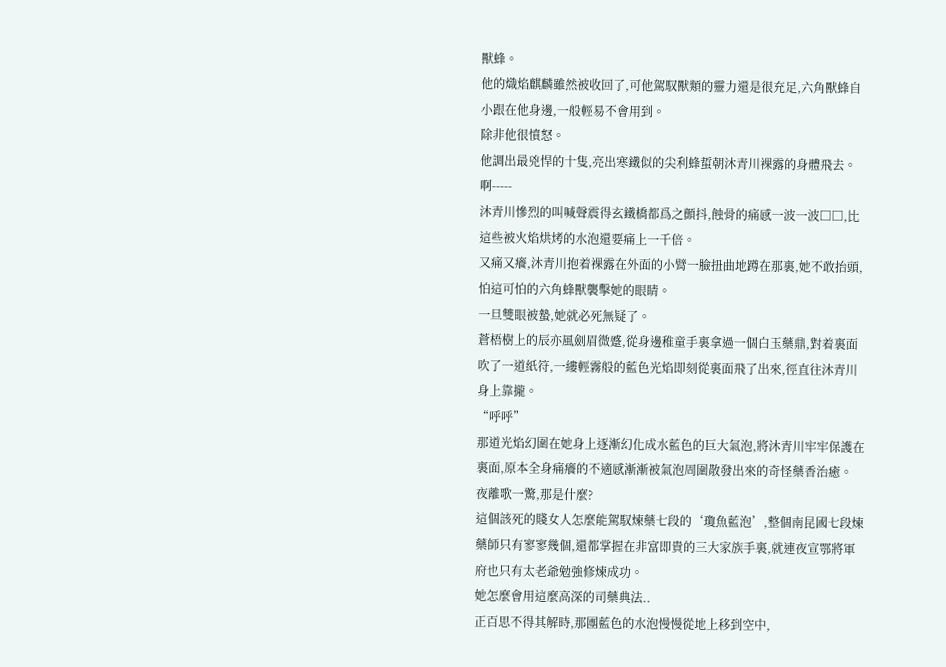獸蜂。
他的熾焰麒麟雖然被收回了,可他駕馭獸類的靈力還是很充足,六角獸蜂自小跟在他身邊,一般輕易不會用到。
除非他很憤怒。
他調出最兇悍的十隻,亮出寒鐵似的尖利蜂蜇朝沐青川裸露的身體飛去。
啊-----
沐青川慘烈的叫喊聲震得玄鐵橋都爲之顫抖,蝕骨的痛感一波一波□□,比這些被火焰烘烤的水泡還要痛上一千倍。
又痛又癢,沐青川抱着裸露在外面的小臂一臉扭曲地蹲在那裏,她不敢抬頭,怕這可怕的六角蜂獸襲擊她的眼睛。
一旦雙眼被蟄,她就必死無疑了。
蒼梧樹上的辰亦風劍眉微蹙,從身邊稚童手裏拿過一個白玉藥鼎,對着裏面吹了一道紙符,一縷輕霧般的藍色光焰即刻從裏面飛了出來,徑直往沐青川身上靠攏。
“呼呼”
那道光焰幻圍在她身上逐漸幻化成水藍色的巨大氣泡,將沐青川牢牢保護在裏面,原本全身痛癢的不適感漸漸被氣泡周圍散發出來的奇怪藥香治癒。
夜離歌一驚,那是什麼?
這個該死的賤女人怎麼能駕馭煉藥七段的‘瓊魚藍泡’,整個南昆國七段煉藥師只有寥寥幾個,還都掌握在非富即貴的三大家族手裏,就連夜宣鄂將軍府也只有太老爺勉強修煉成功。
她怎麼會用這麼高深的司藥典法..
正百思不得其解時,那團藍色的水泡慢慢從地上移到空中,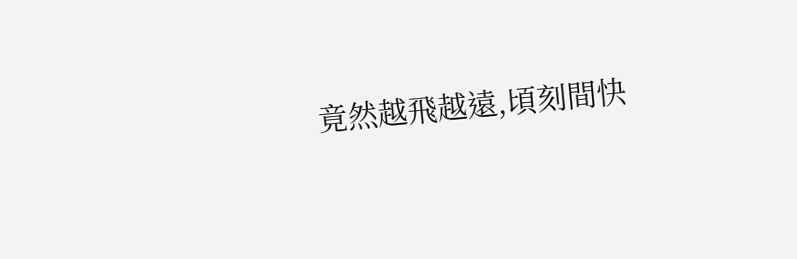竟然越飛越遠,頃刻間快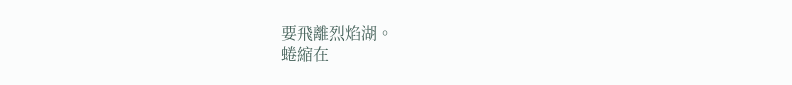要飛離烈焰湖。
蜷縮在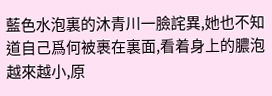藍色水泡裏的沐青川一臉詫異,她也不知道自己爲何被裹在裏面,看着身上的膿泡越來越小,原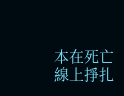本在死亡線上掙扎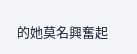的她莫名興奮起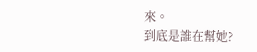來。
到底是誰在幫她?